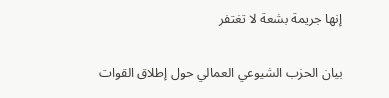إنها جريمة بشعة لا تغتفر

بيان الحزب الشيوعي العمالي حول إطلاق القوات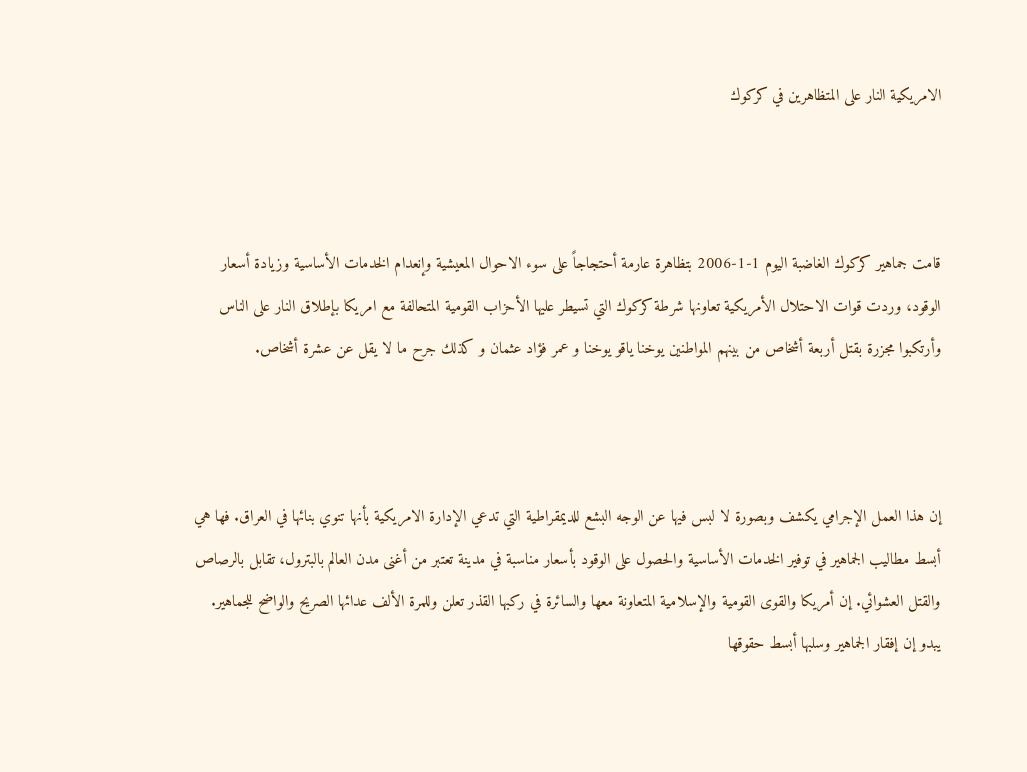الامريكية النار على المتظاهرين في كركوك



قامت جماهير كركوك الغاضبة اليوم 1-1-2006 بتظاهرة عارمة أحتجاجاً على سوء الاحوال المعيشية وإنعدام الخدمات الأساسية وزيادة أسعار الوقود، وردت قوات الاحتلال الأمريكية تعاونها شرطة كركوك التي تسيطر عليها الأحزاب القومية المتحالفة مع امريكا بإطلاق النار على الناس وأرتكبوا مجزرة بقتل أربعة أشخاص من بينهم المواطنين يوخنا ياقو يوخنا و عمر فؤاد عثمان و كذلك جرح ما لا يقل عن عشرة أشخاص.



إن هذا العمل الإجرامي يكشف وبصورة لا لبس فيها عن الوجه البشع للديمقراطية التي تدعي الإدارة الامريكية بأنها تنوي بنائها في العراق. فها هي أبسط مطاليب الجماهير في توفير الخدمات الأساسية والحصول على الوقود بأسعار مناسبة في مدينة تعتبر من أغنى مدن العالم بالبترول، تقابل بالرصاص والقتل العشوائي. إن أمريكا والقوى القومية والإسلامية المتعاونة معها والسائرة في ركبها القذر تعلن وللمرة الألف عدائها الصريح والواضح للجماهير.  يبدو إن إفقار الجماهير وسلبها أبسط حقوقها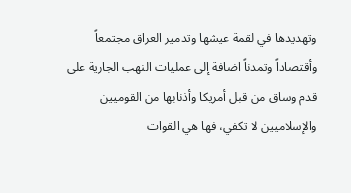وتهديدها في لقمة عيشها وتدمير العراق مجتمعاً وأقتصاداً وتمدناً اضافة إلى عمليات النهب الجارية على قدم وساق من قبل أمريكا وأذنابها من القوميين والإسلاميين لا تكفي، فها هي القوات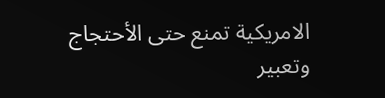الامريكية تمنع حتى الأحتجاج وتعبير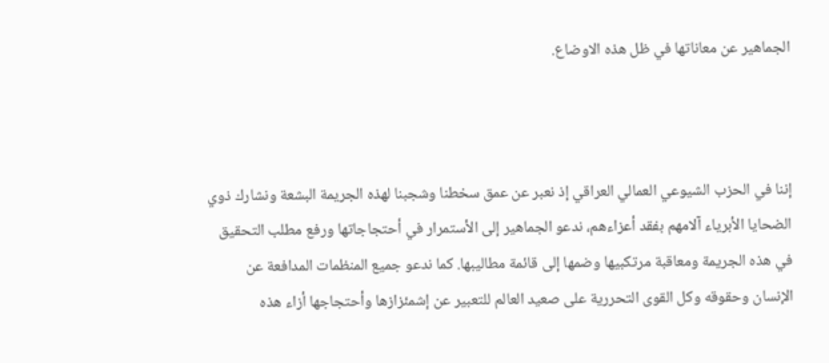الجماهير عن معاناتها في ظل هذه الاوضاع.



إننا في الحزب الشيوعي العمالي العراقي إذ نعبر عن عمق سخطنا وشجبنا لهذه الجريمة البشعة ونشارك ذوي الضحايا الأبرياء آلامهم بفقد أعزاءهم، ندعو الجماهير إلى الأستمرار في أحتجاجاتها ورفع مطلب التحقيق في هذه الجريمة ومعاقبة مرتكبيها وضمها إلى قائمة مطاليبها. كما ندعو جميع المنظمات المدافعة عن الإنسان وحقوقه وكل القوى التحررية على صعيد العالم للتعبير عن إشمئزازها وأحتجاجها أزاء هذه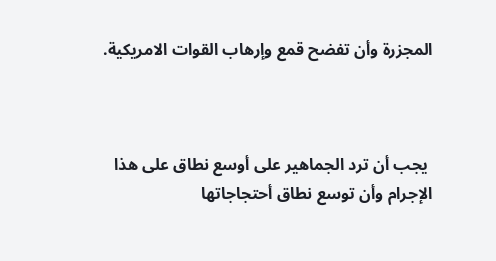المجزرة وأن تفضح قمع وإرهاب القوات الامريكية.



 يجب أن ترد الجماهير على أوسع نطاق على هذا الإجرام وأن توسع نطاق أحتجاجاتها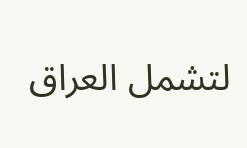لتشمل العراق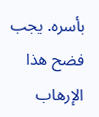بأسره. يجب فضح هذا الإرهاب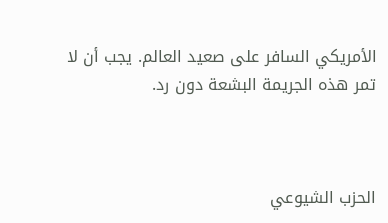الأمريكي السافر على صعيد العالم. يجب أن لا تمر هذه الجريمة البشعة دون رد.



الحزب الشيوعي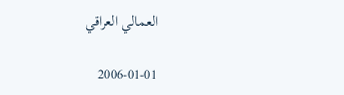العمالي العراقي

2006-01-01